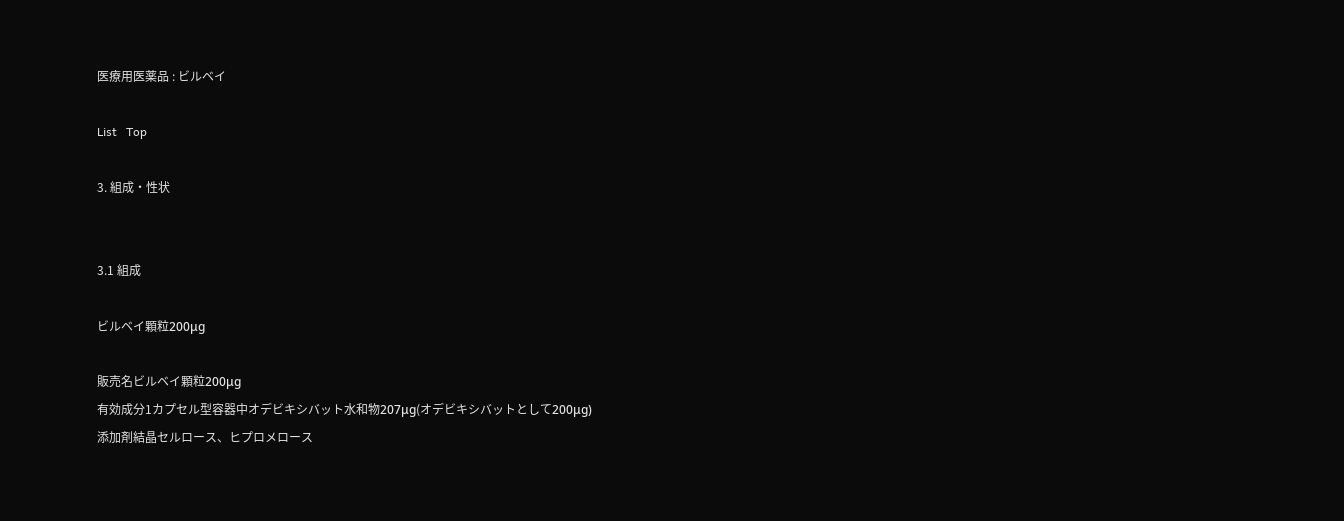医療用医薬品 : ビルベイ

List   Top

3. 組成・性状


3.1 組成

ビルベイ顆粒200μg

販売名ビルベイ顆粒200μg
有効成分1カプセル型容器中オデビキシバット水和物207μg(オデビキシバットとして200μg)
添加剤結晶セルロース、ヒプロメロース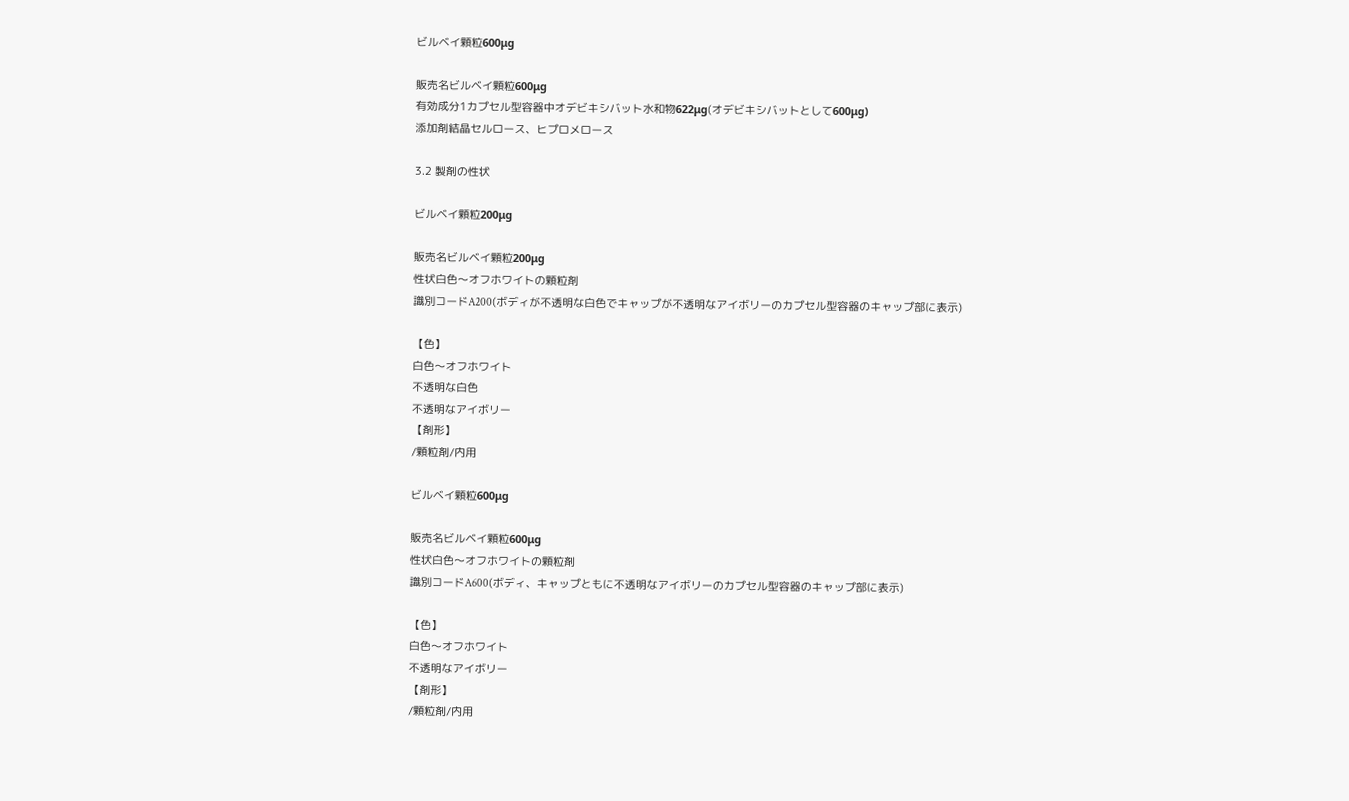ビルベイ顆粒600μg

販売名ビルベイ顆粒600μg
有効成分1カプセル型容器中オデビキシバット水和物622μg(オデビキシバットとして600μg)
添加剤結晶セルロース、ヒプロメロース

3.2 製剤の性状

ビルベイ顆粒200μg

販売名ビルベイ顆粒200μg
性状白色〜オフホワイトの顆粒剤
識別コードA200(ボディが不透明な白色でキャップが不透明なアイボリーのカプセル型容器のキャップ部に表示)

【色】
白色〜オフホワイト
不透明な白色
不透明なアイボリー
【剤形】
/顆粒剤/内用

ビルベイ顆粒600μg

販売名ビルベイ顆粒600μg
性状白色〜オフホワイトの顆粒剤
識別コードA600(ボディ、キャップともに不透明なアイボリーのカプセル型容器のキャップ部に表示)

【色】
白色〜オフホワイト
不透明なアイボリー
【剤形】
/顆粒剤/内用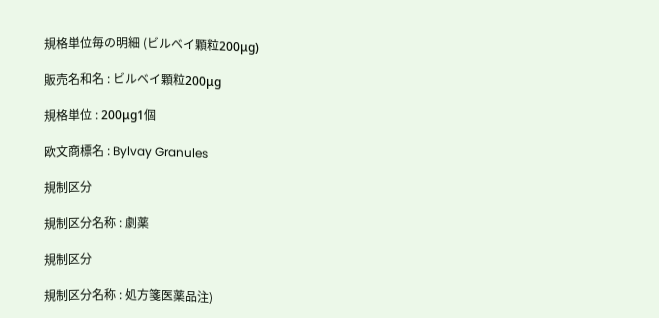規格単位毎の明細 (ビルベイ顆粒200μg)

販売名和名 : ビルベイ顆粒200μg

規格単位 : 200μg1個

欧文商標名 : Bylvay Granules

規制区分

規制区分名称 : 劇薬

規制区分

規制区分名称 : 処方箋医薬品注)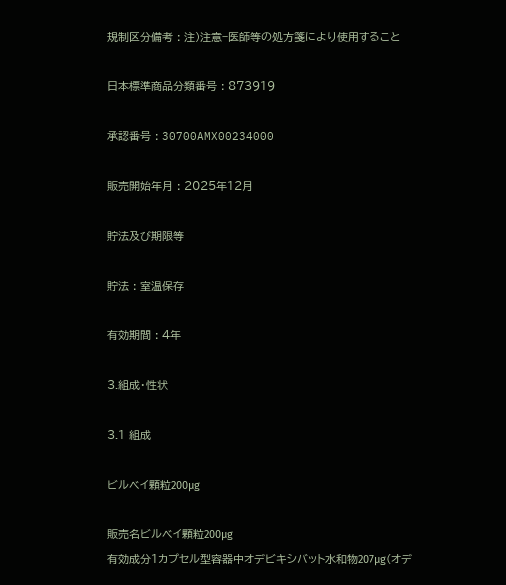規制区分備考 : 注)注意−医師等の処方箋により使用すること

日本標準商品分類番号 : 873919

承認番号 : 30700AMX00234000

販売開始年月 : 2025年12月

貯法及び期限等

貯法 : 室温保存

有効期間 : 4年

3.組成・性状

3.1 組成

ビルベイ顆粒200μg

販売名ビルベイ顆粒200μg
有効成分1カプセル型容器中オデビキシバット水和物207μg(オデ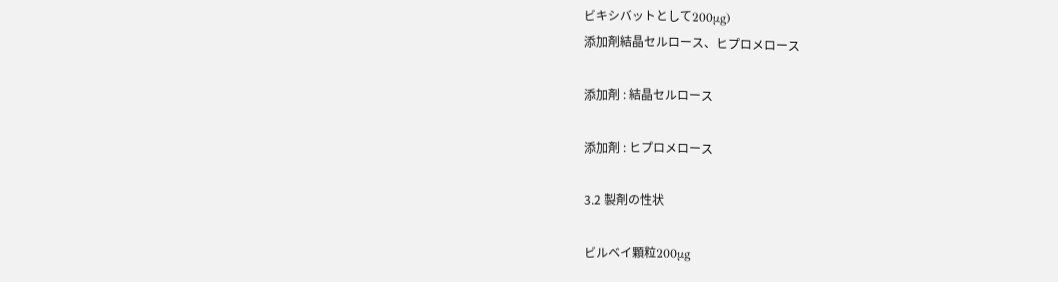ビキシバットとして200μg)
添加剤結晶セルロース、ヒプロメロース

添加剤 : 結晶セルロース

添加剤 : ヒプロメロース

3.2 製剤の性状

ビルベイ顆粒200μg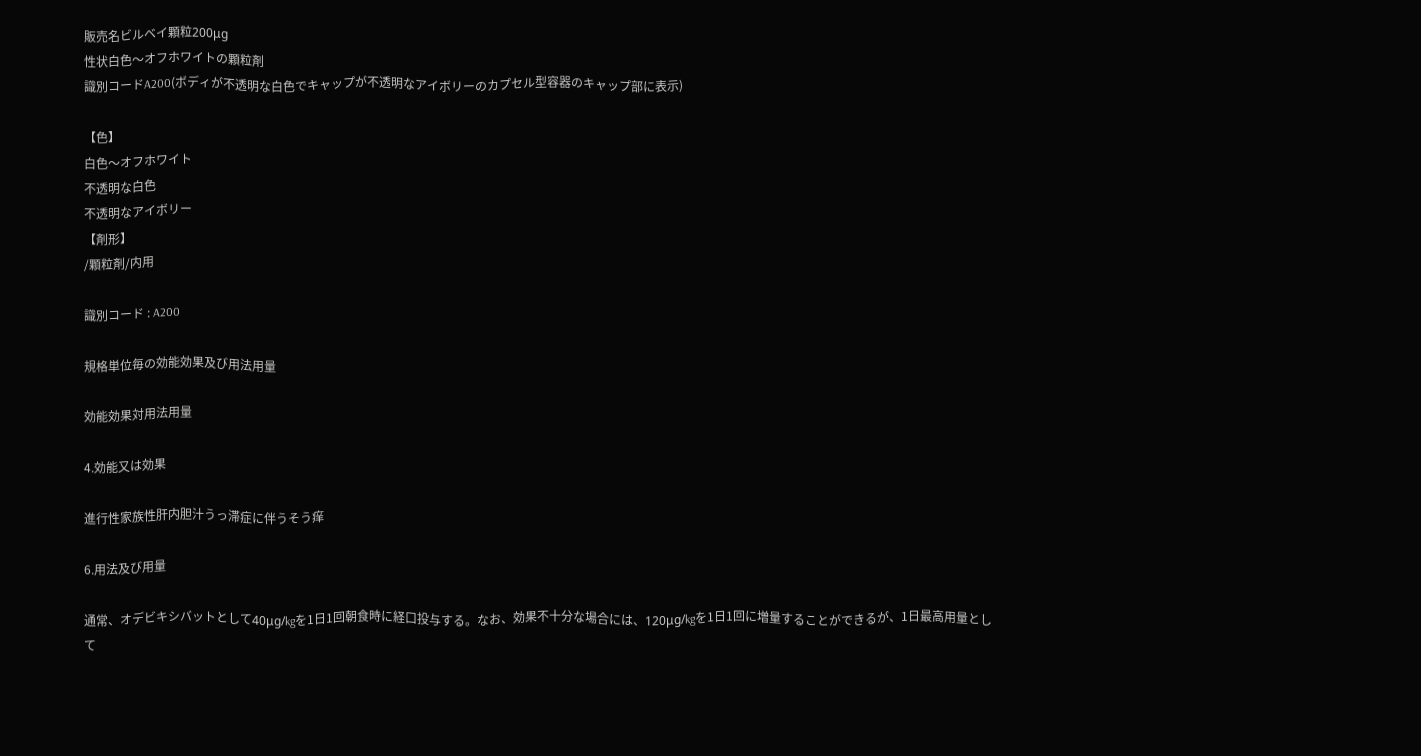販売名ビルベイ顆粒200μg
性状白色〜オフホワイトの顆粒剤
識別コードA200(ボディが不透明な白色でキャップが不透明なアイボリーのカプセル型容器のキャップ部に表示)

【色】
白色〜オフホワイト
不透明な白色
不透明なアイボリー
【剤形】
/顆粒剤/内用

識別コード : A200

規格単位毎の効能効果及び用法用量

効能効果対用法用量

4.効能又は効果

進行性家族性肝内胆汁うっ滞症に伴うそう痒

6.用法及び用量

通常、オデビキシバットとして40μg/kgを1日1回朝食時に経口投与する。なお、効果不十分な場合には、120μg/kgを1日1回に増量することができるが、1日最高用量として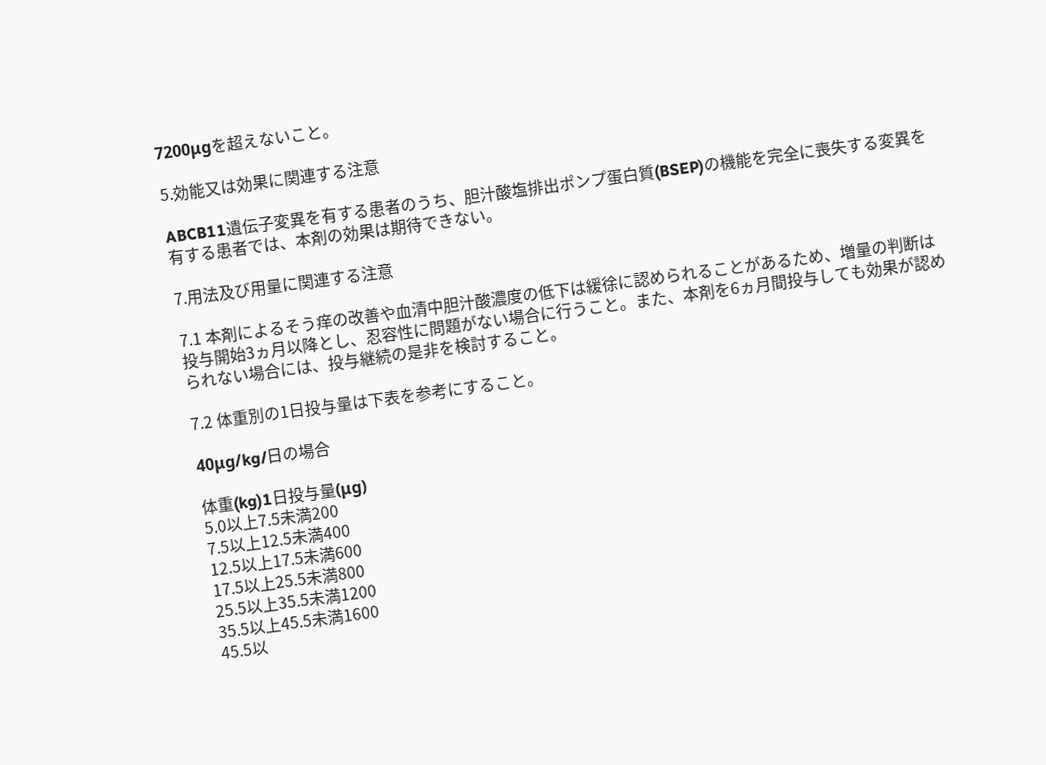7200μgを超えないこと。

5.効能又は効果に関連する注意

ABCB11遺伝子変異を有する患者のうち、胆汁酸塩排出ポンプ蛋白質(BSEP)の機能を完全に喪失する変異を有する患者では、本剤の効果は期待できない。

7.用法及び用量に関連する注意

7.1 本剤によるそう痒の改善や血清中胆汁酸濃度の低下は緩徐に認められることがあるため、増量の判断は投与開始3ヵ月以降とし、忍容性に問題がない場合に行うこと。また、本剤を6ヵ月間投与しても効果が認められない場合には、投与継続の是非を検討すること。

7.2 体重別の1日投与量は下表を参考にすること。

40μg/kg/日の場合

体重(kg)1日投与量(μg)
5.0以上7.5未満200
7.5以上12.5未満400
12.5以上17.5未満600
17.5以上25.5未満800
25.5以上35.5未満1200
35.5以上45.5未満1600
45.5以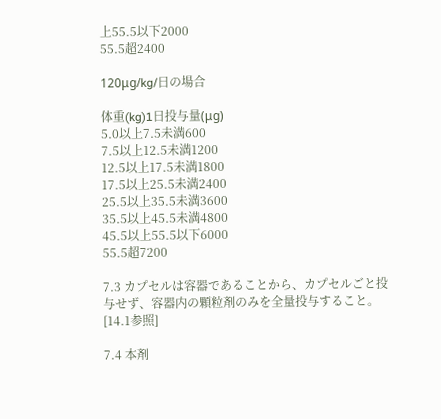上55.5以下2000
55.5超2400

120μg/kg/日の場合

体重(kg)1日投与量(μg)
5.0以上7.5未満600
7.5以上12.5未満1200
12.5以上17.5未満1800
17.5以上25.5未満2400
25.5以上35.5未満3600
35.5以上45.5未満4800
45.5以上55.5以下6000
55.5超7200

7.3 カプセルは容器であることから、カプセルごと投与せず、容器内の顆粒剤のみを全量投与すること。[14.1参照]

7.4 本剤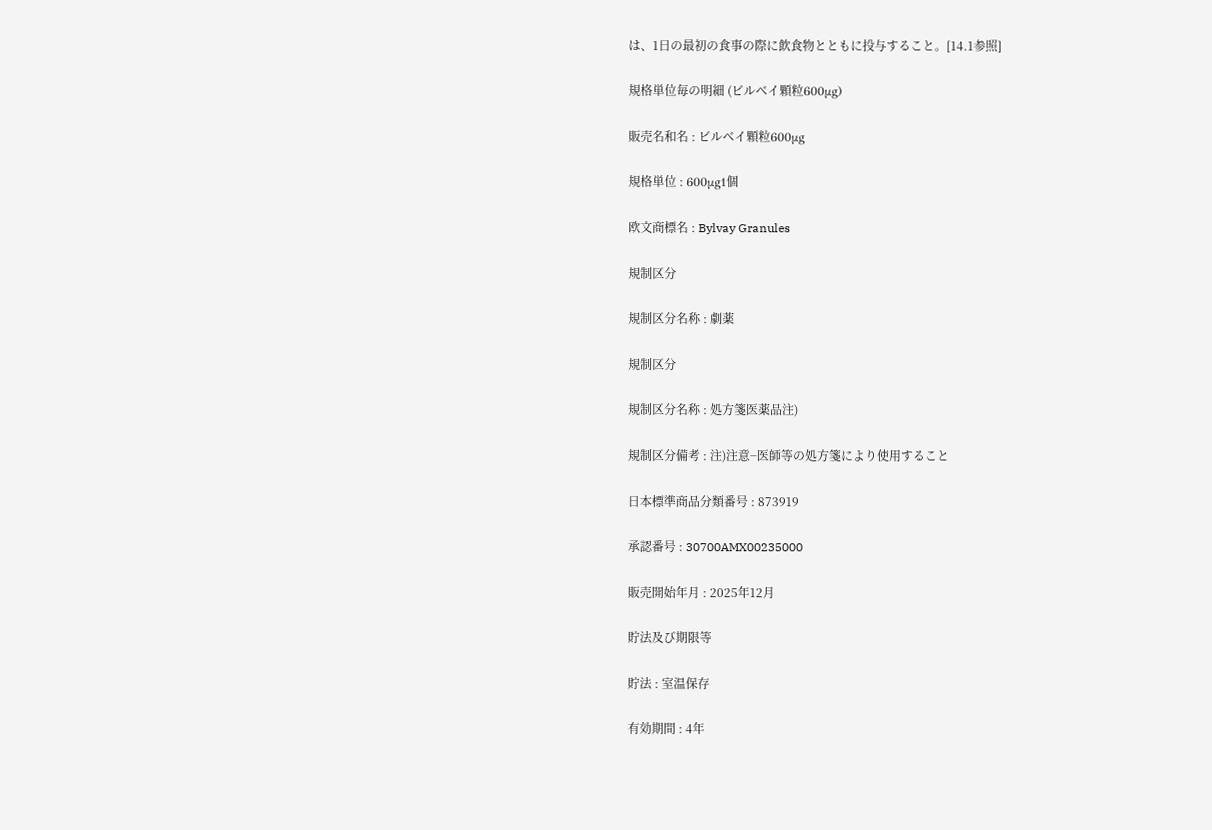は、1日の最初の食事の際に飲食物とともに投与すること。[14.1参照]

規格単位毎の明細 (ビルベイ顆粒600μg)

販売名和名 : ビルベイ顆粒600μg

規格単位 : 600μg1個

欧文商標名 : Bylvay Granules

規制区分

規制区分名称 : 劇薬

規制区分

規制区分名称 : 処方箋医薬品注)

規制区分備考 : 注)注意−医師等の処方箋により使用すること

日本標準商品分類番号 : 873919

承認番号 : 30700AMX00235000

販売開始年月 : 2025年12月

貯法及び期限等

貯法 : 室温保存

有効期間 : 4年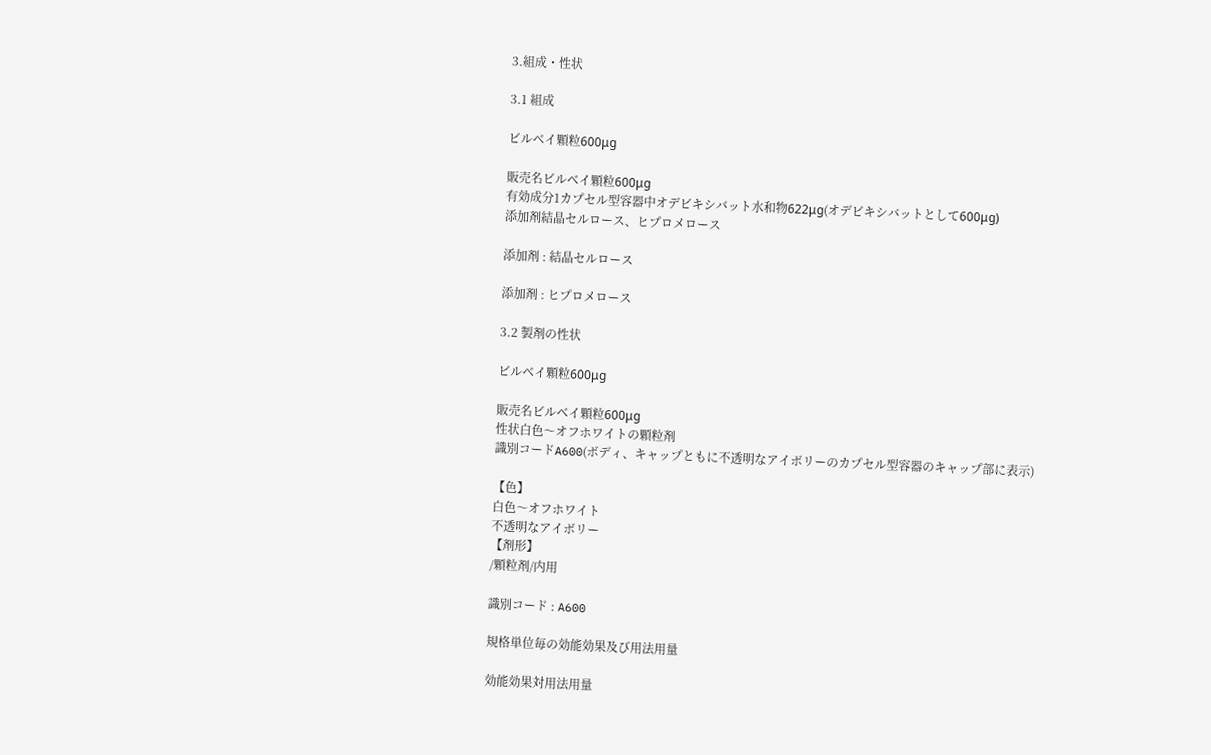3.組成・性状

3.1 組成

ビルベイ顆粒600μg

販売名ビルベイ顆粒600μg
有効成分1カプセル型容器中オデビキシバット水和物622μg(オデビキシバットとして600μg)
添加剤結晶セルロース、ヒプロメロース

添加剤 : 結晶セルロース

添加剤 : ヒプロメロース

3.2 製剤の性状

ビルベイ顆粒600μg

販売名ビルベイ顆粒600μg
性状白色〜オフホワイトの顆粒剤
識別コードA600(ボディ、キャップともに不透明なアイボリーのカプセル型容器のキャップ部に表示)

【色】
白色〜オフホワイト
不透明なアイボリー
【剤形】
/顆粒剤/内用

識別コード : A600

規格単位毎の効能効果及び用法用量

効能効果対用法用量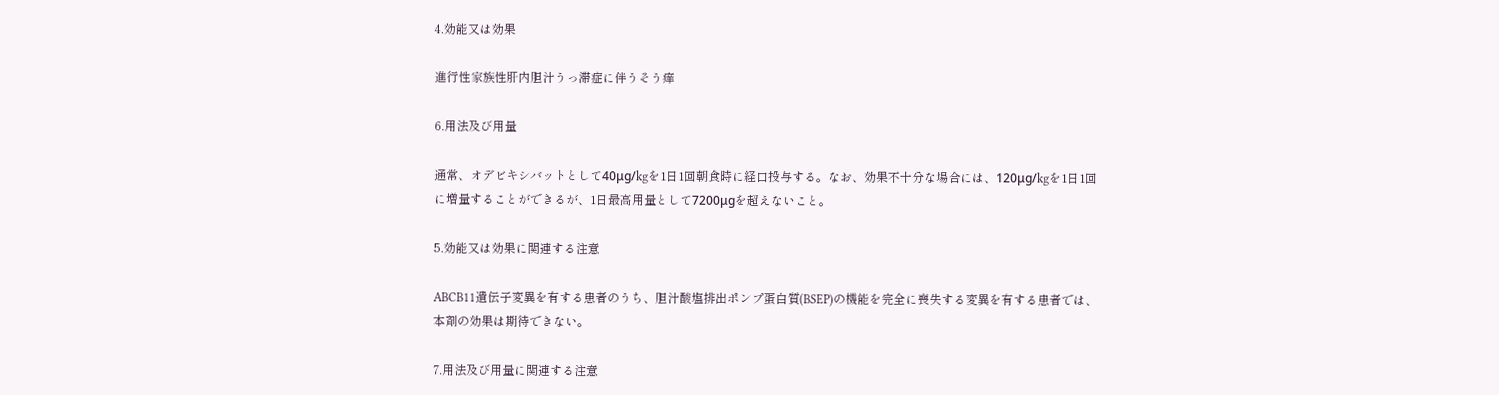4.効能又は効果

進行性家族性肝内胆汁うっ滞症に伴うそう痒

6.用法及び用量

通常、オデビキシバットとして40μg/kgを1日1回朝食時に経口投与する。なお、効果不十分な場合には、120μg/kgを1日1回に増量することができるが、1日最高用量として7200μgを超えないこと。

5.効能又は効果に関連する注意

ABCB11遺伝子変異を有する患者のうち、胆汁酸塩排出ポンプ蛋白質(BSEP)の機能を完全に喪失する変異を有する患者では、本剤の効果は期待できない。

7.用法及び用量に関連する注意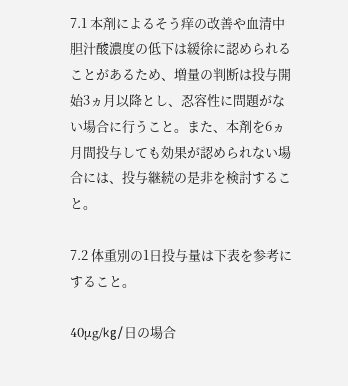7.1 本剤によるそう痒の改善や血清中胆汁酸濃度の低下は緩徐に認められることがあるため、増量の判断は投与開始3ヵ月以降とし、忍容性に問題がない場合に行うこと。また、本剤を6ヵ月間投与しても効果が認められない場合には、投与継続の是非を検討すること。

7.2 体重別の1日投与量は下表を参考にすること。

40μg/kg/日の場合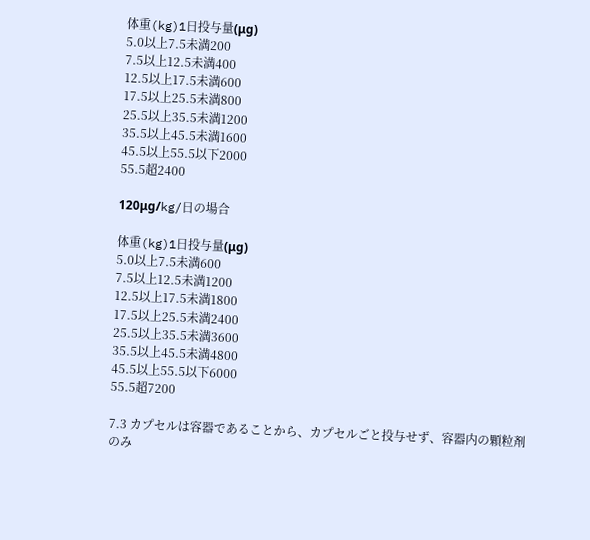体重(kg)1日投与量(μg)
5.0以上7.5未満200
7.5以上12.5未満400
12.5以上17.5未満600
17.5以上25.5未満800
25.5以上35.5未満1200
35.5以上45.5未満1600
45.5以上55.5以下2000
55.5超2400

120μg/kg/日の場合

体重(kg)1日投与量(μg)
5.0以上7.5未満600
7.5以上12.5未満1200
12.5以上17.5未満1800
17.5以上25.5未満2400
25.5以上35.5未満3600
35.5以上45.5未満4800
45.5以上55.5以下6000
55.5超7200

7.3 カプセルは容器であることから、カプセルごと投与せず、容器内の顆粒剤のみ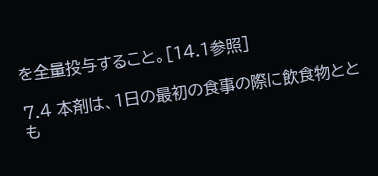を全量投与すること。[14.1参照]

7.4 本剤は、1日の最初の食事の際に飲食物ととも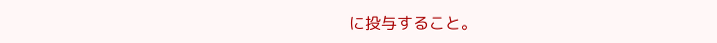に投与すること。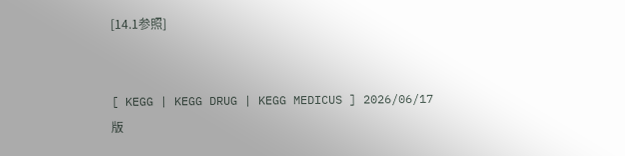[14.1参照]


[ KEGG | KEGG DRUG | KEGG MEDICUS ] 2026/06/17 版